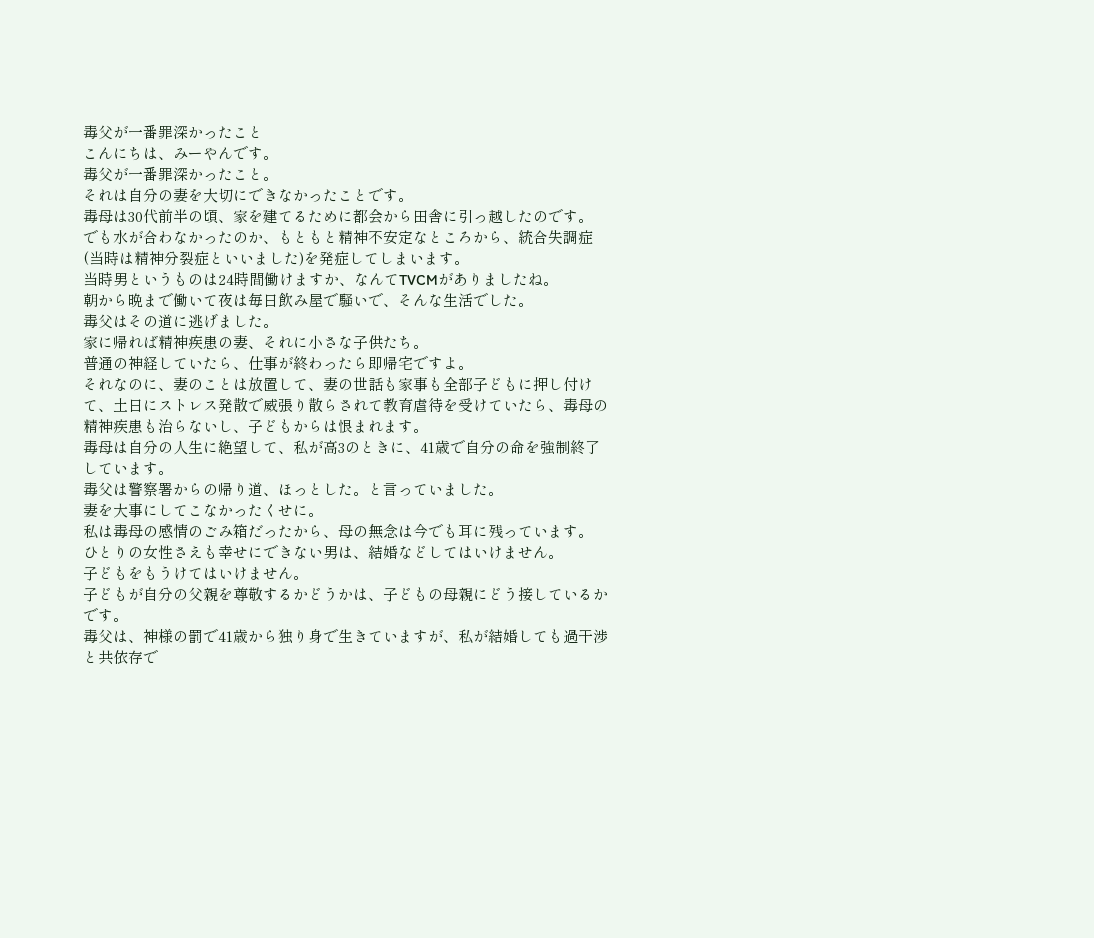毒父が一番罪深かったこと
こんにちは、みーやんです。
毒父が一番罪深かったこと。
それは自分の妻を大切にできなかったことです。
毒母は30代前半の頃、家を建てるために都会から田舎に引っ越したのです。
でも水が合わなかったのか、もともと精神不安定なところから、統合失調症(当時は精神分裂症といいました)を発症してしまいます。
当時男というものは24時間働けますか、なんてTVCMがありましたね。
朝から晩まで働いて夜は毎日飲み屋で騒いで、そんな生活でした。
毒父はその道に逃げました。
家に帰れば精神疾患の妻、それに小さな子供たち。
普通の神経していたら、仕事が終わったら即帰宅ですよ。
それなのに、妻のことは放置して、妻の世話も家事も全部子どもに押し付けて、土日にストレス発散で威張り散らされて教育虐待を受けていたら、毒母の精神疾患も治らないし、子どもからは恨まれます。
毒母は自分の人生に絶望して、私が高3のときに、41歳で自分の命を強制終了しています。
毒父は警察署からの帰り道、ほっとした。と言っていました。
妻を大事にしてこなかったくせに。
私は毒母の感情のごみ箱だったから、母の無念は今でも耳に残っています。
ひとりの女性さえも幸せにできない男は、結婚などしてはいけません。
子どもをもうけてはいけません。
子どもが自分の父親を尊敬するかどうかは、子どもの母親にどう接しているかです。
毒父は、神様の罰で41歳から独り身で生きていますが、私が結婚しても過干渉と共依存で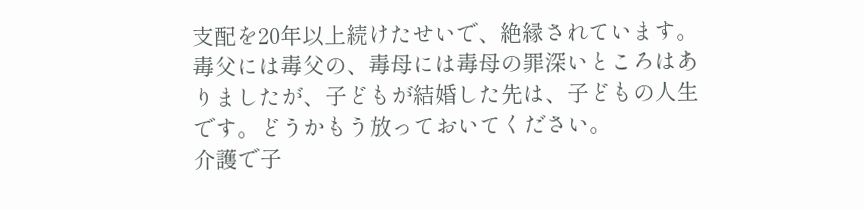支配を20年以上続けたせいで、絶縁されています。
毒父には毒父の、毒母には毒母の罪深いところはありましたが、子どもが結婚した先は、子どもの人生です。どうかもう放っておいてください。
介護で子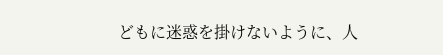どもに迷惑を掛けないように、人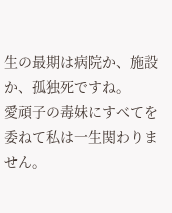生の最期は病院か、施設か、孤独死ですね。
愛頑子の毒妹にすべてを委ねて私は一生関わりません。